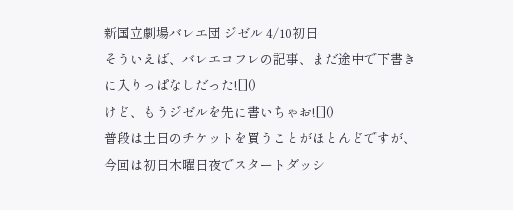新国立劇場バレエ団 ジゼル 4/10初日
そういえば、バレエコフレの記事、まだ途中で下書きに入りっぱなしだった![]()
けど、もうジゼルを先に書いちゃお![]()
普段は土日のチケットを買うことがほとんどですが、
今回は初日木曜日夜でスタートダッシ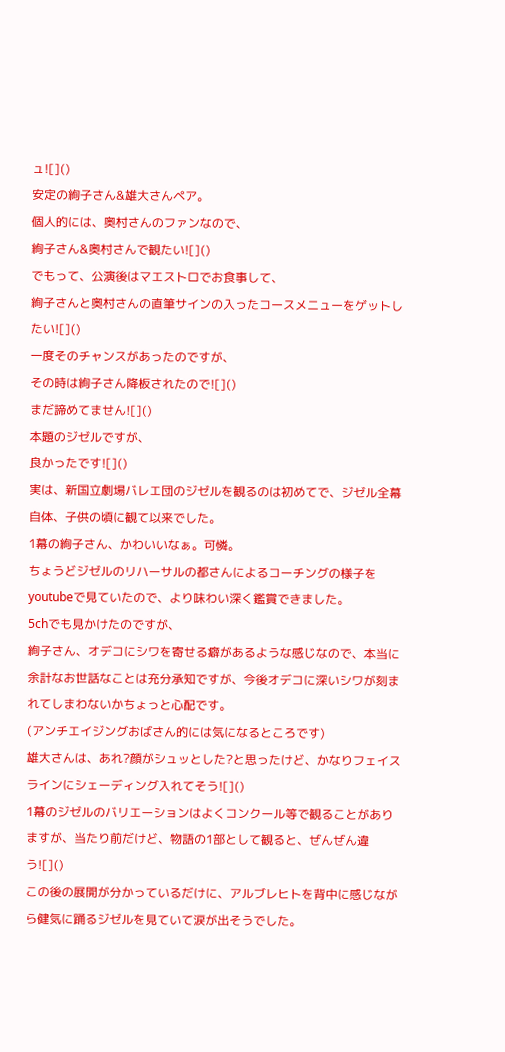ュ![]()
安定の絢子さん&雄大さんペア。
個人的には、奥村さんのファンなので、
絢子さん&奥村さんで観たい![]()
でもって、公演後はマエストロでお食事して、
絢子さんと奥村さんの直筆サインの入ったコースメニューをゲットしたい![]()
一度そのチャンスがあったのですが、
その時は絢子さん降板されたので![]()
まだ諦めてません![]()
本題のジゼルですが、
良かったです![]()
実は、新国立劇場バレエ団のジゼルを観るのは初めてで、ジゼル全幕自体、子供の頃に観て以来でした。
1幕の絢子さん、かわいいなぁ。可憐。
ちょうどジゼルのリハーサルの都さんによるコーチングの様子をyoutubeで見ていたので、より味わい深く鑑賞できました。
5chでも見かけたのですが、
絢子さん、オデコにシワを寄せる癖があるような感じなので、本当に余計なお世話なことは充分承知ですが、今後オデコに深いシワが刻まれてしまわないかちょっと心配です。
(アンチエイジングおばさん的には気になるところです)
雄大さんは、あれ?顔がシュッとした?と思ったけど、かなりフェイスラインにシェーディング入れてそう![]()
1幕のジゼルのバリエーションはよくコンクール等で観ることがありますが、当たり前だけど、物語の1部として観ると、ぜんぜん違う![]()
この後の展開が分かっているだけに、アルブレヒトを背中に感じながら健気に踊るジゼルを見ていて涙が出そうでした。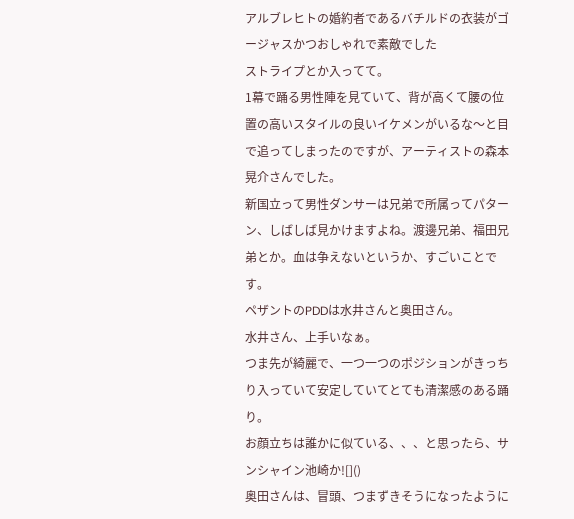アルブレヒトの婚約者であるバチルドの衣装がゴージャスかつおしゃれで素敵でした
ストライプとか入ってて。
1幕で踊る男性陣を見ていて、背が高くて腰の位置の高いスタイルの良いイケメンがいるな〜と目で追ってしまったのですが、アーティストの森本晃介さんでした。
新国立って男性ダンサーは兄弟で所属ってパターン、しばしば見かけますよね。渡邊兄弟、福田兄弟とか。血は争えないというか、すごいことです。
ペザントのPDDは水井さんと奥田さん。
水井さん、上手いなぁ。
つま先が綺麗で、一つ一つのポジションがきっちり入っていて安定していてとても清潔感のある踊り。
お顔立ちは誰かに似ている、、、と思ったら、サンシャイン池崎か![]()
奥田さんは、冒頭、つまずきそうになったように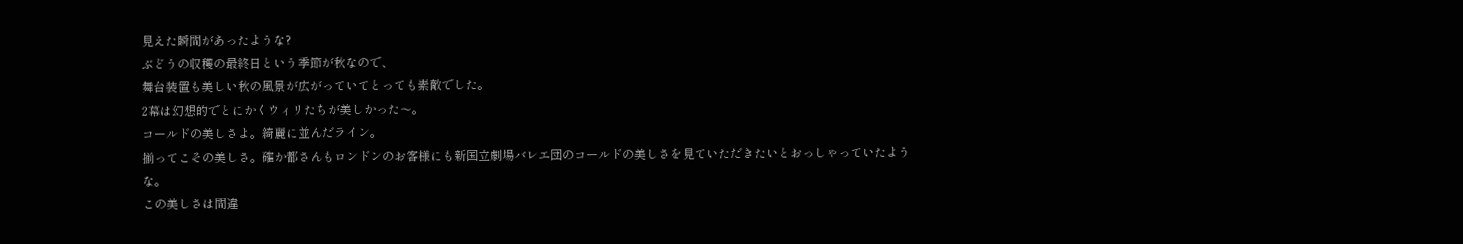見えた瞬間があったような?
ぶどうの収穫の最終日という季節が秋なので、
舞台装置も美しい秋の風景が広がっていてとっても素敵でした。
2幕は幻想的でとにかくウィリたちが美しかった〜。
コールドの美しさよ。綺麗に並んだライン。
揃ってこその美しさ。確か都さんもロンドンのお客様にも新国立劇場バレエ団のコールドの美しさを見ていただきたいとおっしゃっていたような。
この美しさは間違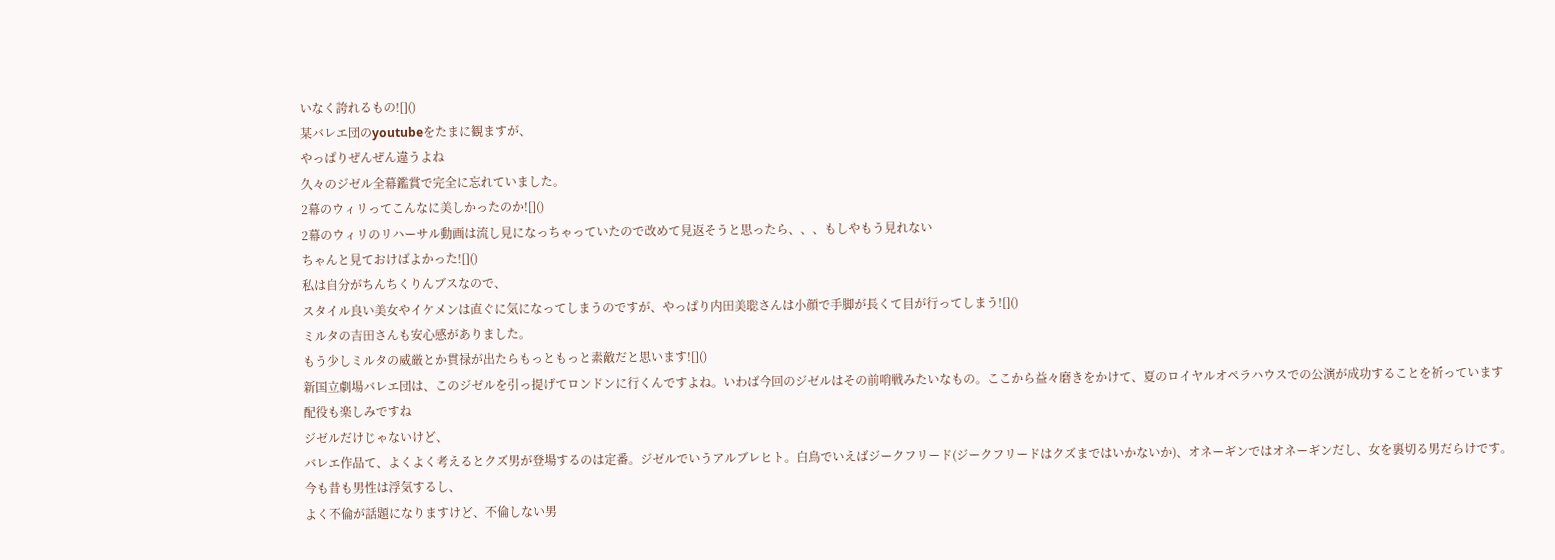いなく誇れるもの![]()
某バレエ団のyoutubeをたまに観ますが、
やっぱりぜんぜん違うよね
久々のジゼル全幕鑑賞で完全に忘れていました。
2幕のウィリってこんなに美しかったのか![]()
2幕のウィリのリハーサル動画は流し見になっちゃっていたので改めて見返そうと思ったら、、、もしやもう見れない
ちゃんと見ておけばよかった![]()
私は自分がちんちくりんブスなので、
スタイル良い美女やイケメンは直ぐに気になってしまうのですが、やっぱり内田美聡さんは小顔で手脚が長くて目が行ってしまう![]()
ミルタの吉田さんも安心感がありました。
もう少しミルタの威厳とか貫禄が出たらもっともっと素敵だと思います![]()
新国立劇場バレエ団は、このジゼルを引っ提げてロンドンに行くんですよね。いわば今回のジゼルはその前哨戦みたいなもの。ここから益々磨きをかけて、夏のロイヤルオペラハウスでの公演が成功することを祈っています
配役も楽しみですね
ジゼルだけじゃないけど、
バレエ作品て、よくよく考えるとクズ男が登場するのは定番。ジゼルでいうアルブレヒト。白鳥でいえばジークフリード(ジークフリードはクズまではいかないか)、オネーギンではオネーギンだし、女を裏切る男だらけです。
今も昔も男性は浮気するし、
よく不倫が話題になりますけど、不倫しない男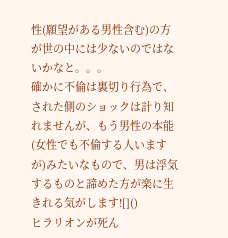性(願望がある男性含む)の方が世の中には少ないのではないかなと。。。
確かに不倫は裏切り行為で、された側のショックは計り知れませんが、もう男性の本能(女性でも不倫する人いますが)みたいなもので、男は浮気するものと諦めた方が楽に生きれる気がします![]()
ヒラリオンが死ん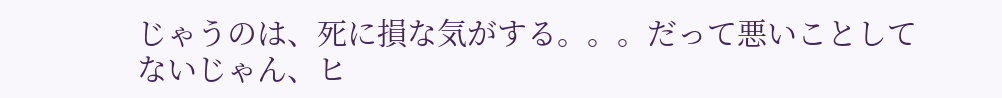じゃうのは、死に損な気がする。。。だって悪いことしてないじゃん、ヒ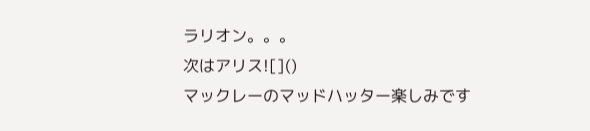ラリオン。。。
次はアリス![]()
マックレーのマッドハッター楽しみです